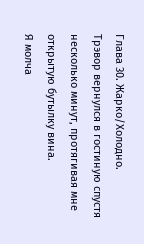Глава 30. Жарко/Холодно.
Трэвор вернулся в гостиную спустя несколько минут, протягивая мне открытую бутылку вина.
Я молча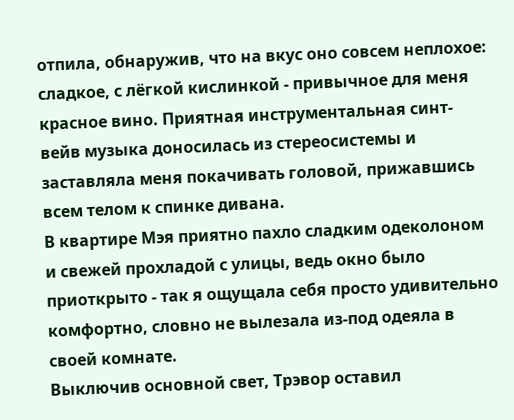отпила, обнаружив, что на вкус оно совсем неплохое: сладкое, с лёгкой кислинкой - привычное для меня красное вино. Приятная инструментальная синт-вейв музыка доносилась из стереосистемы и заставляла меня покачивать головой, прижавшись всем телом к спинке дивана.
В квартире Мэя приятно пахло сладким одеколоном и свежей прохладой с улицы, ведь окно было приоткрыто - так я ощущала себя просто удивительно комфортно, словно не вылезала из-под одеяла в своей комнате.
Выключив основной свет, Трэвор оставил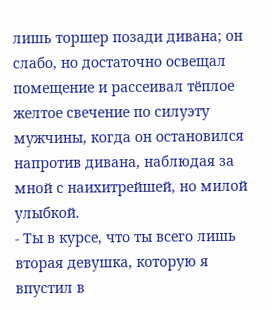лишь торшер позади дивана; он слабо, но достаточно освещал помещение и рассеивал тёплое желтое свечение по силуэту мужчины, когда он остановился напротив дивана, наблюдая за мной с наихитрейшей, но милой улыбкой.
- Ты в курсе, что ты всего лишь вторая девушка, которую я впустил в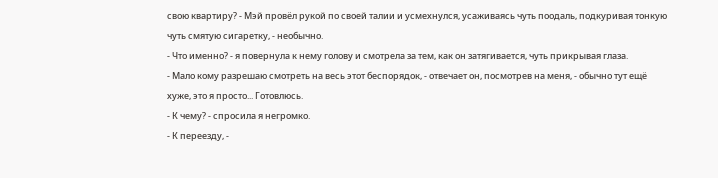свою квартиру? - Мэй провёл рукой по своей талии и усмехнулся, усаживаясь чуть поодаль, подкуривая тонкую чуть смятую сигаретку, - необычно.
- Что именно? - я повернула к нему голову и смотрела за тем, как он затягивается, чуть прикрывая глаза.
- Мало кому разрешаю смотреть на весь этот беспорядок, - отвечает он, посмотрев на меня, - обычно тут ещё хуже, это я просто... Готовлюсь.
- К чему? - спросила я негромко.
- К переезду, -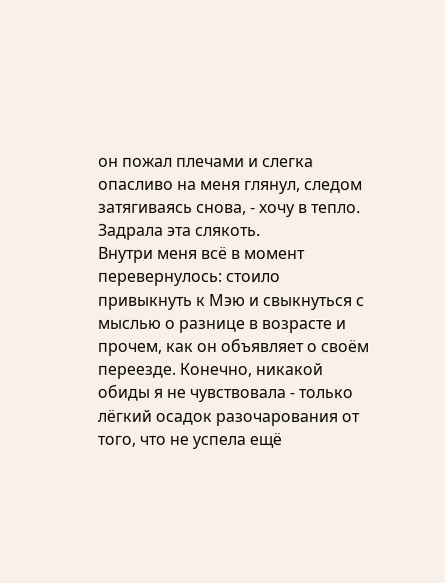он пожал плечами и слегка опасливо на меня глянул, следом затягиваясь снова, - хочу в тепло. Задрала эта слякоть.
Внутри меня всё в момент перевернулось: стоило привыкнуть к Мэю и свыкнуться с мыслью о разнице в возрасте и прочем, как он объявляет о своём переезде. Конечно, никакой обиды я не чувствовала - только лёгкий осадок разочарования от того, что не успела ещё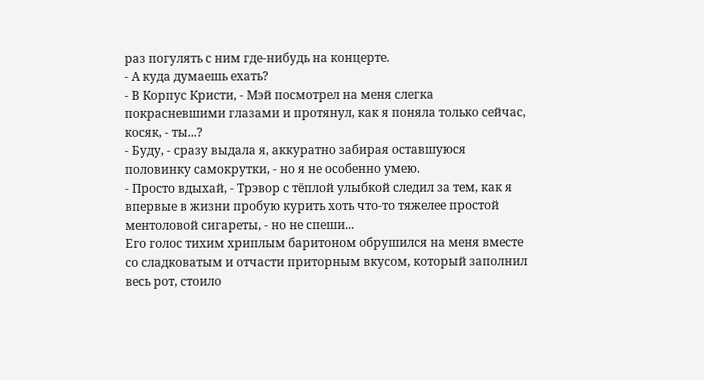раз погулять с ним где-нибудь на концерте.
- А куда думаешь ехать?
- В Корпус Кристи, - Мэй посмотрел на меня слегка покрасневшими глазами и протянул, как я поняла только сейчас, косяк, - ты...?
- Буду, - сразу выдала я, аккуратно забирая оставшуюся половинку самокрутки, - но я не особенно умею.
- Просто вдыхай, - Трэвор с тёплой улыбкой следил за тем, как я впервые в жизни пробую курить хоть что-то тяжелее простой ментоловой сигареты, - но не спеши...
Его голос тихим хриплым баритоном обрушился на меня вместе со сладковатым и отчасти приторным вкусом, который заполнил весь рот, стоило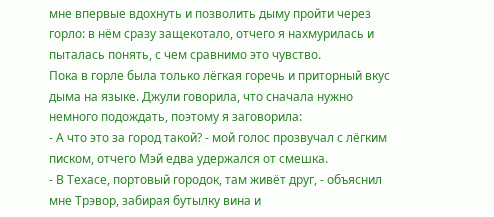мне впервые вдохнуть и позволить дыму пройти через горло: в нём сразу защекотало, отчего я нахмурилась и пыталась понять, с чем сравнимо это чувство.
Пока в горле была только лёгкая горечь и приторный вкус дыма на языке. Джули говорила, что сначала нужно немного подождать, поэтому я заговорила:
- А что это за город такой? - мой голос прозвучал с лёгким писком, отчего Мэй едва удержался от смешка.
- В Техасе, портовый городок, там живёт друг, - объяснил мне Трэвор, забирая бутылку вина и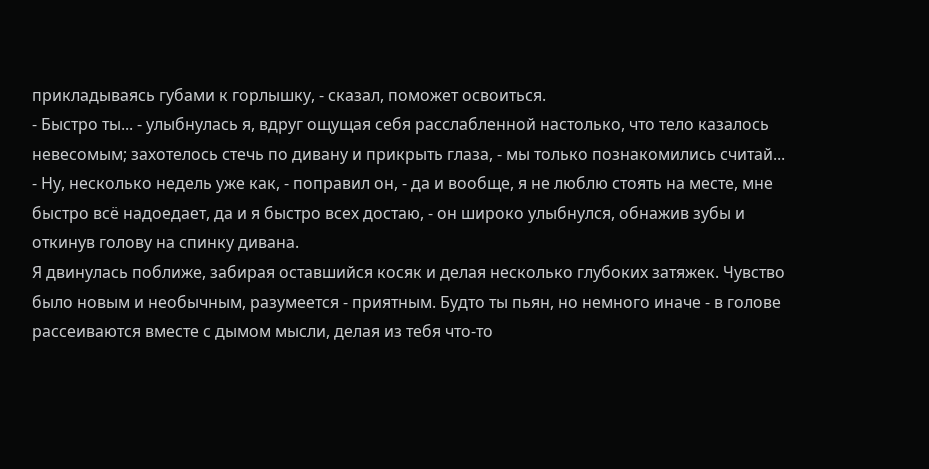прикладываясь губами к горлышку, - сказал, поможет освоиться.
- Быстро ты... - улыбнулась я, вдруг ощущая себя расслабленной настолько, что тело казалось невесомым; захотелось стечь по дивану и прикрыть глаза, - мы только познакомились считай...
- Ну, несколько недель уже как, - поправил он, - да и вообще, я не люблю стоять на месте, мне быстро всё надоедает, да и я быстро всех достаю, - он широко улыбнулся, обнажив зубы и откинув голову на спинку дивана.
Я двинулась поближе, забирая оставшийся косяк и делая несколько глубоких затяжек. Чувство было новым и необычным, разумеется - приятным. Будто ты пьян, но немного иначе - в голове рассеиваются вместе с дымом мысли, делая из тебя что-то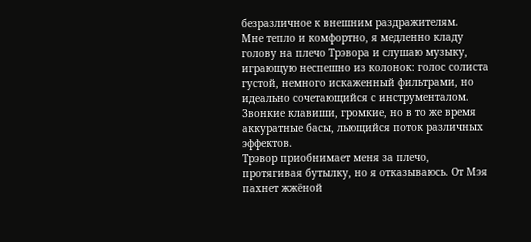безразличное к внешним раздражителям.
Мне тепло и комфортно, я медленно кладу голову на плечо Трэвора и слушаю музыку, играющую неспешно из колонок: голос солиста густой, немного искаженный фильтрами, но идеально сочетающийся с инструменталом.
Звонкие клавиши, громкие, но в то же время аккуратные басы, льющийся поток различных эффектов.
Трэвор приобнимает меня за плечо, протягивая бутылку, но я отказываюсь. От Мэя пахнет жжёной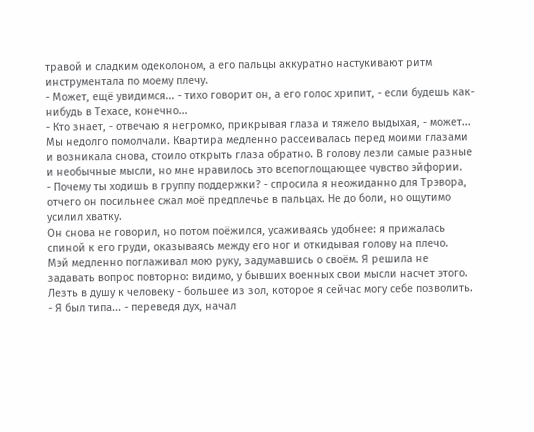травой и сладким одеколоном, а его пальцы аккуратно настукивают ритм инструментала по моему плечу.
- Может, ещё увидимся... - тихо говорит он, а его голос хрипит, - если будешь как-нибудь в Техасе, конечно...
- Кто знает, - отвечаю я негромко, прикрывая глаза и тяжело выдыхая, - может...
Мы недолго помолчали. Квартира медленно рассеивалась перед моими глазами и возникала снова, стоило открыть глаза обратно. В голову лезли самые разные и необычные мысли, но мне нравилось это всепоглощающее чувство эйфории.
- Почему ты ходишь в группу поддержки? - спросила я неожиданно для Трэвора, отчего он посильнее сжал моё предплечье в пальцах. Не до боли, но ощутимо усилил хватку.
Он снова не говорил, но потом поёжился, усаживаясь удобнее: я прижалась спиной к его груди, оказываясь между его ног и откидывая голову на плечо.
Мэй медленно поглаживал мою руку, задумавшись о своём. Я решила не задавать вопрос повторно: видимо, у бывших военных свои мысли насчет этого. Лезть в душу к человеку - большее из зол, которое я сейчас могу себе позволить.
- Я был типа... - переведя дух, начал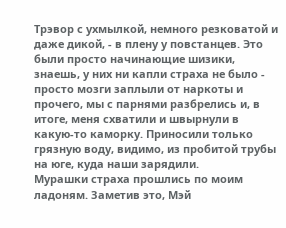Трэвор с ухмылкой, немного резковатой и даже дикой, - в плену у повстанцев. Это были просто начинающие шизики, знаешь, у них ни капли страха не было - просто мозги заплыли от наркоты и прочего, мы с парнями разбрелись и, в итоге, меня схватили и швырнули в какую-то каморку. Приносили только грязную воду, видимо, из пробитой трубы на юге, куда наши зарядили.
Мурашки страха прошлись по моим ладоням. Заметив это, Мэй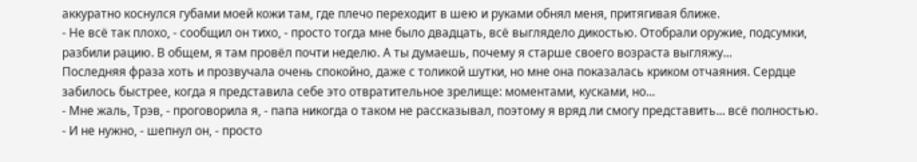аккуратно коснулся губами моей кожи там, где плечо переходит в шею и руками обнял меня, притягивая ближе.
- Не всё так плохо, - сообщил он тихо, - просто тогда мне было двадцать, всё выглядело дикостью. Отобрали оружие, подсумки, разбили рацию. В общем, я там провёл почти неделю. А ты думаешь, почему я старше своего возраста выгляжу...
Последняя фраза хоть и прозвучала очень спокойно, даже с толикой шутки, но мне она показалась криком отчаяния. Сердце забилось быстрее, когда я представила себе это отвратительное зрелище: моментами, кусками, но...
- Мне жаль, Трэв, - проговорила я, - папа никогда о таком не рассказывал, поэтому я вряд ли смогу представить... всё полностью.
- И не нужно, - шепнул он, - просто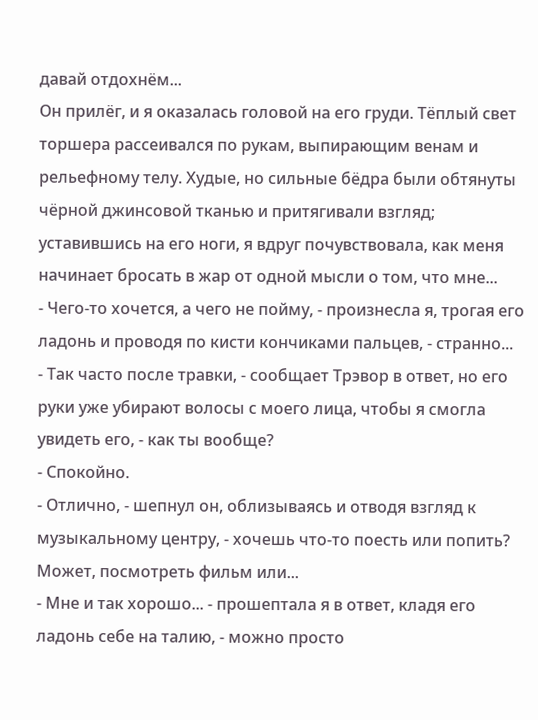давай отдохнём...
Он прилёг, и я оказалась головой на его груди. Тёплый свет торшера рассеивался по рукам, выпирающим венам и рельефному телу. Худые, но сильные бёдра были обтянуты чёрной джинсовой тканью и притягивали взгляд; уставившись на его ноги, я вдруг почувствовала, как меня начинает бросать в жар от одной мысли о том, что мне...
- Чего-то хочется, а чего не пойму, - произнесла я, трогая его ладонь и проводя по кисти кончиками пальцев, - странно...
- Так часто после травки, - сообщает Трэвор в ответ, но его руки уже убирают волосы с моего лица, чтобы я смогла увидеть его, - как ты вообще?
- Спокойно.
- Отлично, - шепнул он, облизываясь и отводя взгляд к музыкальному центру, - хочешь что-то поесть или попить? Может, посмотреть фильм или...
- Мне и так хорошо... - прошептала я в ответ, кладя его ладонь себе на талию, - можно просто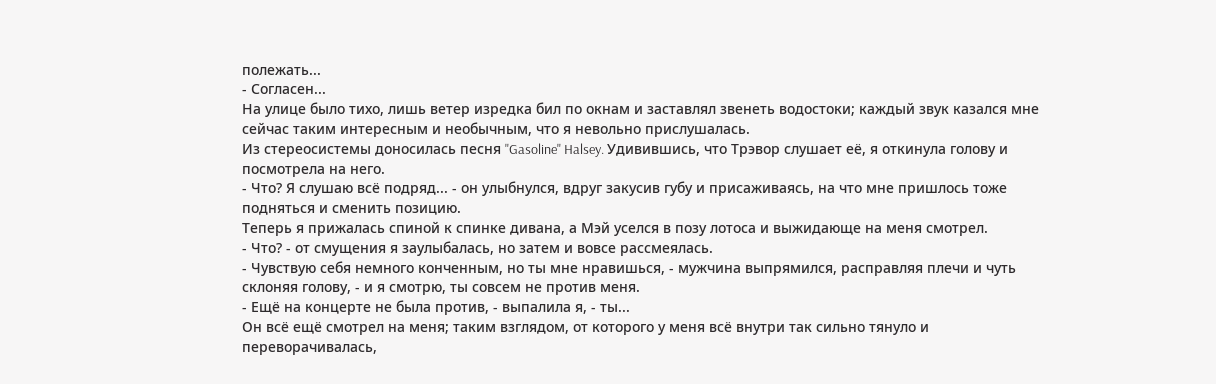полежать...
- Согласен...
На улице было тихо, лишь ветер изредка бил по окнам и заставлял звенеть водостоки; каждый звук казался мне сейчас таким интересным и необычным, что я невольно прислушалась.
Из стереосистемы доносилась песня "Gasoline" Halsey. Удивившись, что Трэвор слушает её, я откинула голову и посмотрела на него.
- Что? Я слушаю всё подряд... - он улыбнулся, вдруг закусив губу и присаживаясь, на что мне пришлось тоже подняться и сменить позицию.
Теперь я прижалась спиной к спинке дивана, а Мэй уселся в позу лотоса и выжидающе на меня смотрел.
- Что? - от смущения я заулыбалась, но затем и вовсе рассмеялась.
- Чувствую себя немного конченным, но ты мне нравишься, - мужчина выпрямился, расправляя плечи и чуть склоняя голову, - и я смотрю, ты совсем не против меня.
- Ещё на концерте не была против, - выпалила я, - ты...
Он всё ещё смотрел на меня; таким взглядом, от которого у меня всё внутри так сильно тянуло и переворачивалась,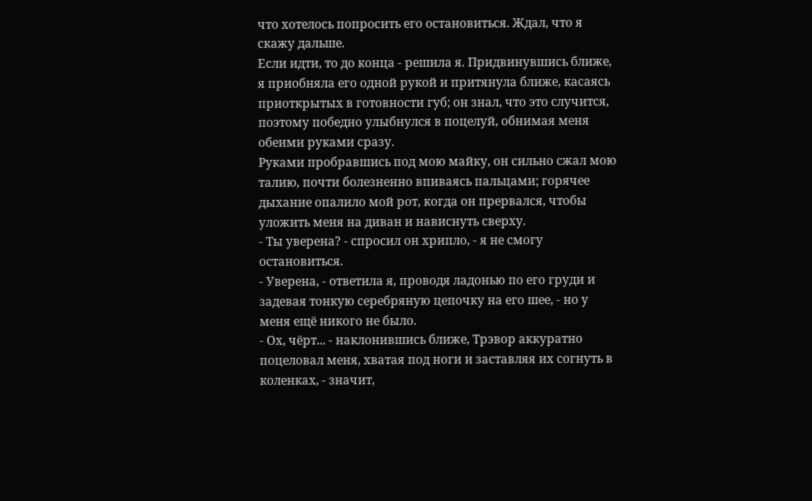что хотелось попросить его остановиться. Ждал, что я скажу дальше.
Если идти, то до конца - решила я. Придвинувшись ближе, я приобняла его одной рукой и притянула ближе, касаясь приоткрытых в готовности губ; он знал, что это случится, поэтому победно улыбнулся в поцелуй, обнимая меня обеими руками сразу.
Руками пробравшись под мою майку, он сильно сжал мою талию, почти болезненно впиваясь пальцами; горячее дыхание опалило мой рот, когда он прервался, чтобы уложить меня на диван и нависнуть сверху.
- Ты уверена? - спросил он хрипло, - я не смогу остановиться.
- Уверена, - ответила я, проводя ладонью по его груди и задевая тонкую серебряную цепочку на его шее, - но у меня ещё никого не было.
- Ох, чёрт... - наклонившись ближе, Трэвор аккуратно поцеловал меня, хватая под ноги и заставляя их согнуть в коленках, - значит,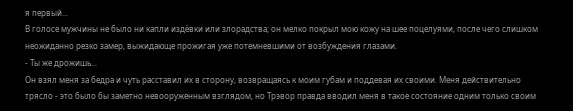я первый...
В голосе мужчины не было ни капли издёвки или злорадства; он мелко покрыл мою кожу на шее поцелуями, после чего слишком неожиданно резко замер, выжидающе прожигая уже потемневшими от возбуждения глазами.
- Ты же дрожишь...
Он взял меня за бедра и чуть расставил их в сторону, возвращаясь к моим губам и поддевая их своими. Меня действительно трясло - это было бы заметно невооруженным взглядом, но Трэвор правда вводил меня в такое состояние одним только своим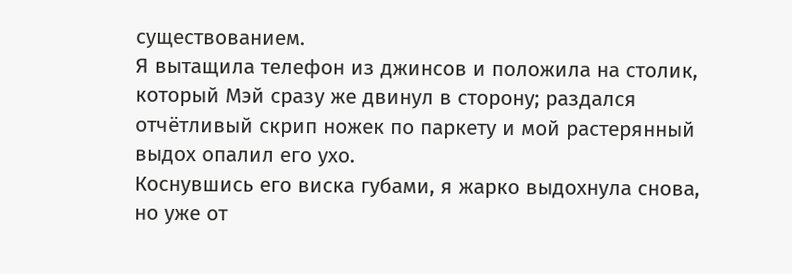существованием.
Я вытащила телефон из джинсов и положила на столик, который Мэй сразу же двинул в сторону; раздался отчётливый скрип ножек по паркету и мой растерянный выдох опалил его ухо.
Коснувшись его виска губами, я жарко выдохнула снова, но уже от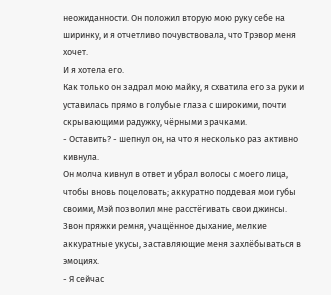неожиданности. Он положил вторую мою руку себе на ширинку, и я отчетливо почувствовала, что Трэвор меня хочет.
И я хотела его.
Как только он задрал мою майку, я схватила его за руки и уставилась прямо в голубые глаза с широкими, почти скрывающими радужку, чёрными зрачками.
- Оставить? - шепнул он, на что я несколько раз активно кивнула.
Он молча кивнул в ответ и убрал волосы с моего лица, чтобы вновь поцеловать; аккуратно поддевая мои губы своими, Мэй позволил мне расстёгивать свои джинсы.
Звон пряжки ремня, учащённое дыхание, мелкие аккуратные укусы, заставляющие меня захлёбываться в эмоциях.
- Я сейчас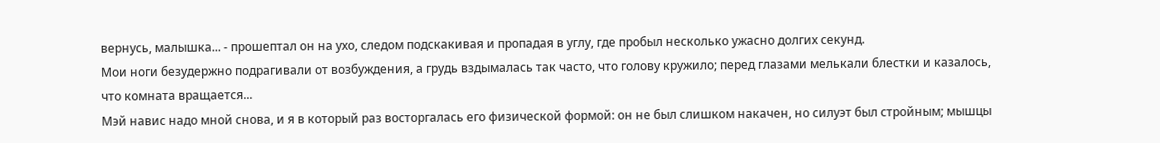вернусь, малышка... - прошептал он на ухо, следом подскакивая и пропадая в углу, где пробыл несколько ужасно долгих секунд.
Мои ноги безудержно подрагивали от возбуждения, а грудь вздымалась так часто, что голову кружило; перед глазами мелькали блестки и казалось, что комната вращается...
Мэй навис надо мной снова, и я в который раз восторгалась его физической формой: он не был слишком накачен, но силуэт был стройным; мышцы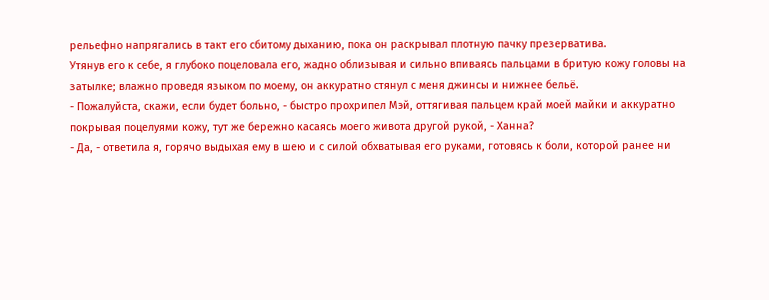рельефно напрягались в такт его сбитому дыханию, пока он раскрывал плотную пачку презерватива.
Утянув его к себе, я глубоко поцеловала его, жадно облизывая и сильно впиваясь пальцами в бритую кожу головы на затылке; влажно проведя языком по моему, он аккуратно стянул с меня джинсы и нижнее бельё.
- Пожалуйста, скажи, если будет больно, - быстро прохрипел Мэй, оттягивая пальцем край моей майки и аккуратно покрывая поцелуями кожу, тут же бережно касаясь моего живота другой рукой, - Ханна?
- Да, - ответила я, горячо выдыхая ему в шею и с силой обхватывая его руками, готовясь к боли, которой ранее ни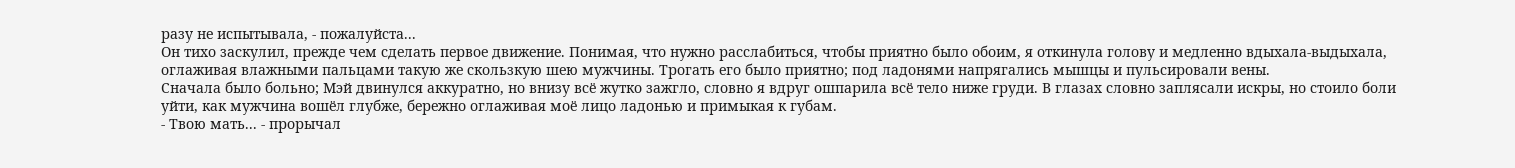разу не испытывала, - пожалуйста...
Он тихо заскулил, прежде чем сделать первое движение. Понимая, что нужно расслабиться, чтобы приятно было обоим, я откинула голову и медленно вдыхала-выдыхала, оглаживая влажными пальцами такую же скользкую шею мужчины. Трогать его было приятно; под ладонями напрягались мышцы и пульсировали вены.
Сначала было больно; Мэй двинулся аккуратно, но внизу всё жутко зажгло, словно я вдруг ошпарила всё тело ниже груди. В глазах словно заплясали искры, но стоило боли уйти, как мужчина вошёл глубже, бережно оглаживая моё лицо ладонью и примыкая к губам.
- Твою мать... - прорычал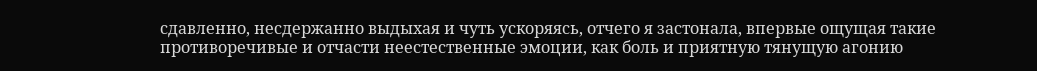сдавленно, несдержанно выдыхая и чуть ускоряясь, отчего я застонала, впервые ощущая такие противоречивые и отчасти неестественные эмоции, как боль и приятную тянущую агонию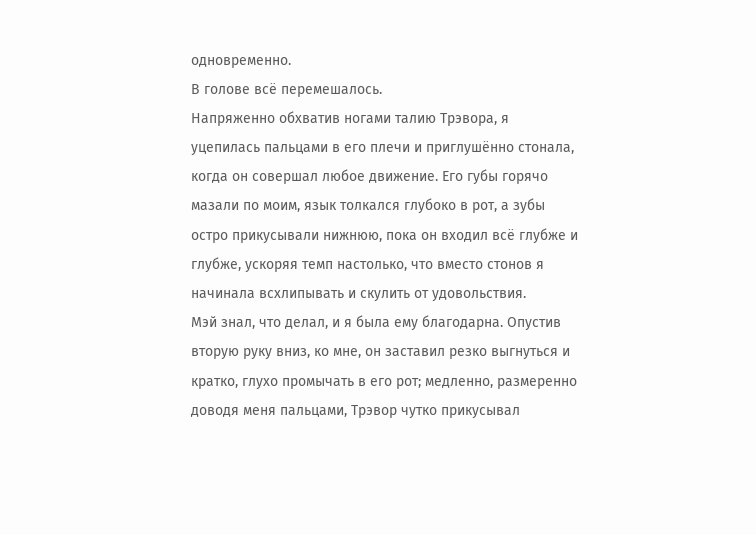одновременно.
В голове всё перемешалось.
Напряженно обхватив ногами талию Трэвора, я уцепилась пальцами в его плечи и приглушённо стонала, когда он совершал любое движение. Его губы горячо мазали по моим, язык толкался глубоко в рот, а зубы остро прикусывали нижнюю, пока он входил всё глубже и глубже, ускоряя темп настолько, что вместо стонов я начинала всхлипывать и скулить от удовольствия.
Мэй знал, что делал, и я была ему благодарна. Опустив вторую руку вниз, ко мне, он заставил резко выгнуться и кратко, глухо промычать в его рот; медленно, размеренно доводя меня пальцами, Трэвор чутко прикусывал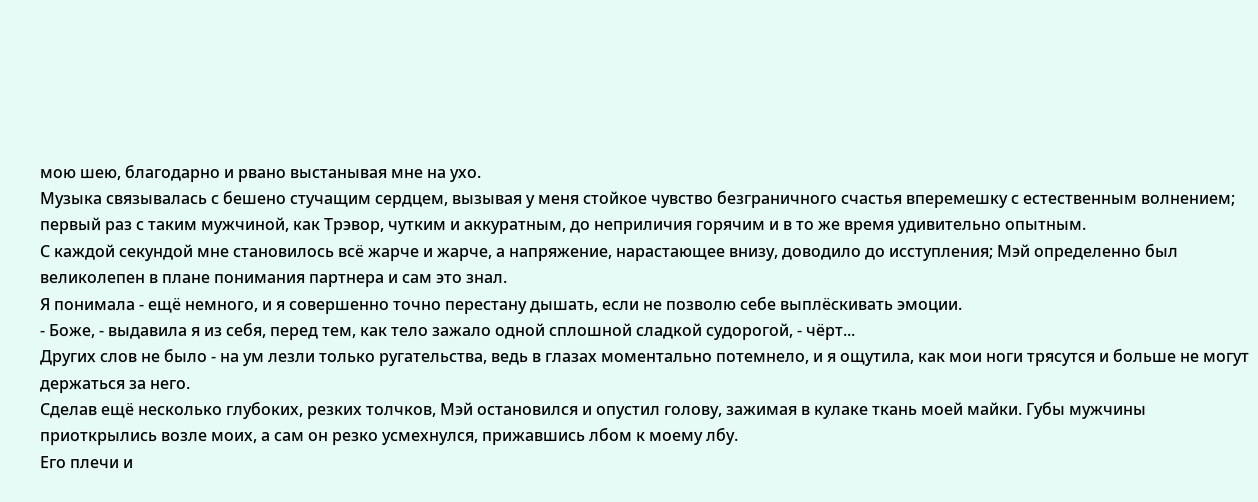мою шею, благодарно и рвано выстанывая мне на ухо.
Музыка связывалась с бешено стучащим сердцем, вызывая у меня стойкое чувство безграничного счастья вперемешку с естественным волнением; первый раз с таким мужчиной, как Трэвор, чутким и аккуратным, до неприличия горячим и в то же время удивительно опытным.
С каждой секундой мне становилось всё жарче и жарче, а напряжение, нарастающее внизу, доводило до исступления; Мэй определенно был великолепен в плане понимания партнера и сам это знал.
Я понимала - ещё немного, и я совершенно точно перестану дышать, если не позволю себе выплёскивать эмоции.
- Боже, - выдавила я из себя, перед тем, как тело зажало одной сплошной сладкой судорогой, - чёрт...
Других слов не было - на ум лезли только ругательства, ведь в глазах моментально потемнело, и я ощутила, как мои ноги трясутся и больше не могут держаться за него.
Сделав ещё несколько глубоких, резких толчков, Мэй остановился и опустил голову, зажимая в кулаке ткань моей майки. Губы мужчины приоткрылись возле моих, а сам он резко усмехнулся, прижавшись лбом к моему лбу.
Его плечи и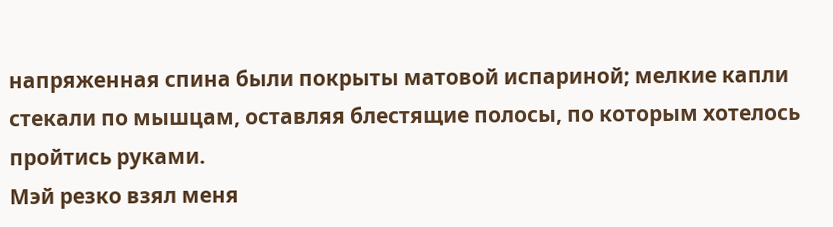напряженная спина были покрыты матовой испариной; мелкие капли стекали по мышцам, оставляя блестящие полосы, по которым хотелось пройтись руками.
Мэй резко взял меня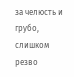за челюсть и грубо, слишком резво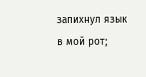запихнул язык в мой рот;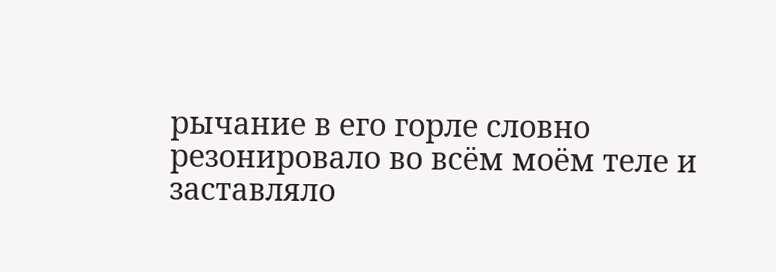рычание в его горле словно резонировало во всём моём теле и заставляло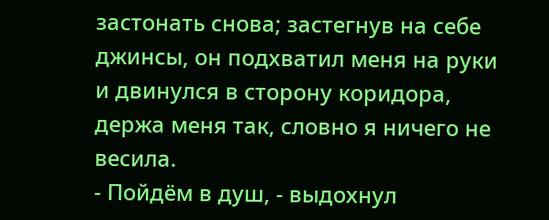застонать снова; застегнув на себе джинсы, он подхватил меня на руки и двинулся в сторону коридора, держа меня так, словно я ничего не весила.
- Пойдём в душ, - выдохнул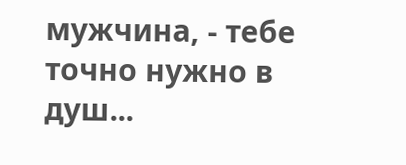мужчина, - тебе точно нужно в душ...